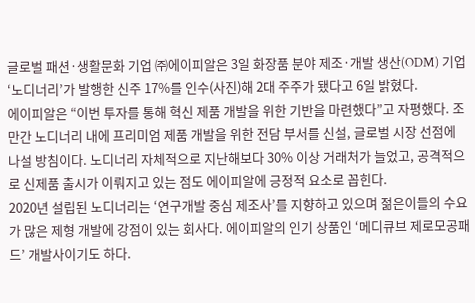글로벌 패션·생활문화 기업 ㈜에이피알은 3일 화장품 분야 제조·개발 생산(ODM) 기업 ‘노디너리’가 발행한 신주 17%를 인수(사진)해 2대 주주가 됐다고 6일 밝혔다.
에이피알은 “이번 투자를 통해 혁신 제품 개발을 위한 기반을 마련했다”고 자평했다. 조만간 노디너리 내에 프리미엄 제품 개발을 위한 전담 부서를 신설, 글로벌 시장 선점에 나설 방침이다. 노디너리 자체적으로 지난해보다 30% 이상 거래처가 늘었고, 공격적으로 신제품 출시가 이뤄지고 있는 점도 에이피알에 긍정적 요소로 꼽힌다.
2020년 설립된 노디너리는 ‘연구개발 중심 제조사’를 지향하고 있으며 젊은이들의 수요가 많은 제형 개발에 강점이 있는 회사다. 에이피알의 인기 상품인 ‘메디큐브 제로모공패드’ 개발사이기도 하다.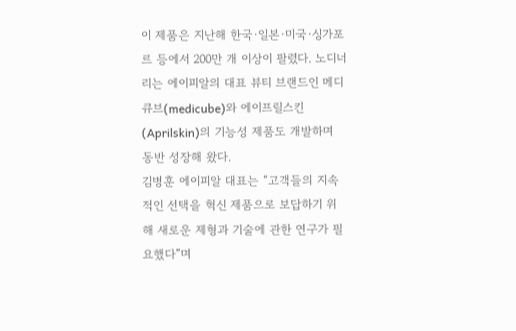이 제품은 지난해 한국·일본·미국·싱가포르 등에서 200만 개 이상이 팔렸다. 노디너리는 에이피알의 대표 뷰티 브랜드인 메디큐브(medicube)와 에이프릴스킨(Aprilskin)의 기능성 제품도 개발하며 동반 성장해 왔다.
김병훈 에이피알 대표는 “고객들의 지속적인 선택을 혁신 제품으로 보답하기 위해 새로운 제형과 기술에 관한 연구가 필요했다”며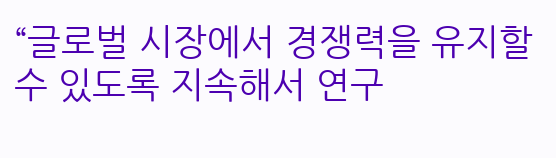“글로벌 시장에서 경쟁력을 유지할 수 있도록 지속해서 연구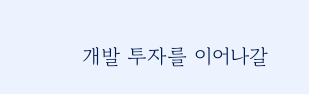개발 투자를 이어나갈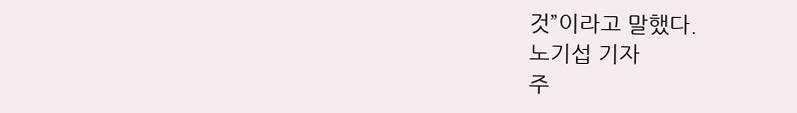것”이라고 말했다.
노기섭 기자
주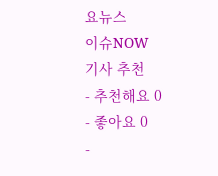요뉴스
이슈NOW
기사 추천
- 추천해요 0
- 좋아요 0
-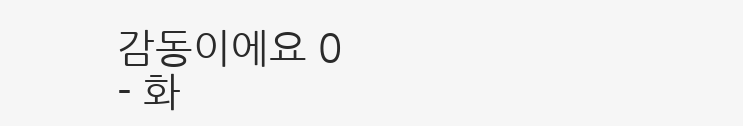감동이에요 0
- 화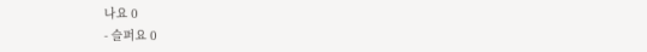나요 0
- 슬퍼요 0